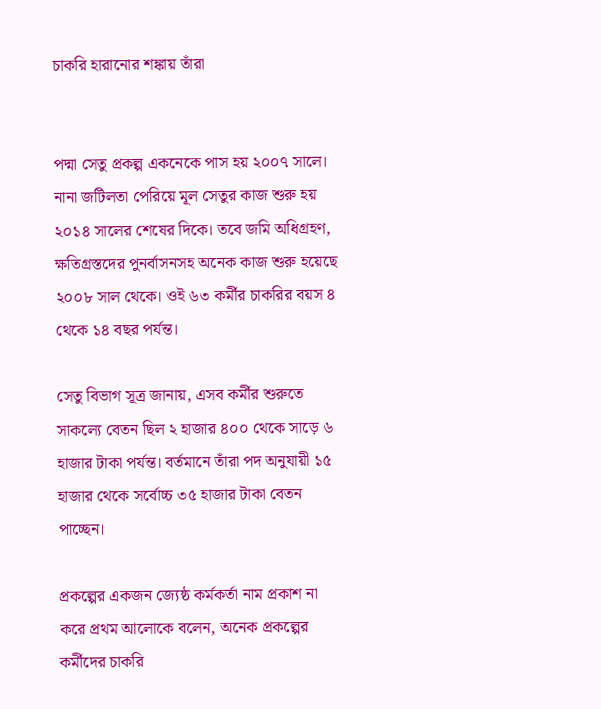চাকরি হারানোর শঙ্কায় তাঁরা


পদ্মা সেতু প্রকল্প একনেকে পাস হয় ২০০৭ সালে। নানা জটিলতা পেরিয়ে মূল সেতুর কাজ শুরু হয় ২০১৪ সালের শেষের দিকে। তবে জমি অধিগ্রহণ, ক্ষতিগ্রস্তদের পুনর্বাসনসহ অনেক কাজ শুরু হয়েছে ২০০৮ সাল থেকে। ওই ৬৩ কর্মীর চাকরির বয়স ৪ থেকে ১৪ বছর পর্যন্ত।

সেতু বিভাগ সূত্র জানায়, এসব কর্মীর শুরুতে সাকল্যে বেতন ছিল ২ হাজার ৪০০ থেকে সাড়ে ৬ হাজার টাকা পর্যন্ত। বর্তমানে তাঁরা পদ অনুযায়ী ১৫ হাজার থেকে সর্বোচ্চ ৩৫ হাজার টাকা বেতন পাচ্ছেন।

প্রকল্পের একজন জ্যেষ্ঠ কর্মকর্তা নাম প্রকাশ না করে প্রথম আলোকে বলেন, অনেক প্রকল্পের কর্মীদের চাকরি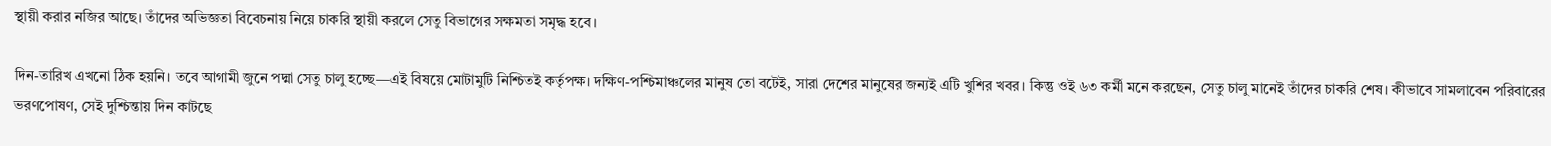স্থায়ী করার নজির আছে। তাঁদের অভিজ্ঞতা বিবেচনায় নিয়ে চাকরি স্থায়ী করলে সেতু বিভাগের সক্ষমতা সমৃদ্ধ হবে।

দিন-তারিখ এখনো ঠিক হয়নি। তবে আগামী জুনে পদ্মা সেতু চালু হচ্ছে—এই বিষয়ে মোটামুটি নিশ্চিতই কর্তৃপক্ষ। দক্ষিণ-পশ্চিমাঞ্চলের মানুষ তো বটেই, সারা দেশের মানুষের জন্যই এটি খুশির খবর। কিন্তু ওই ৬৩ কর্মী মনে করছেন, সেতু চালু মানেই তাঁদের চাকরি শেষ। কীভাবে সামলাবেন পরিবারের ভরণপোষণ, সেই দুশ্চিন্তায় দিন কাটছে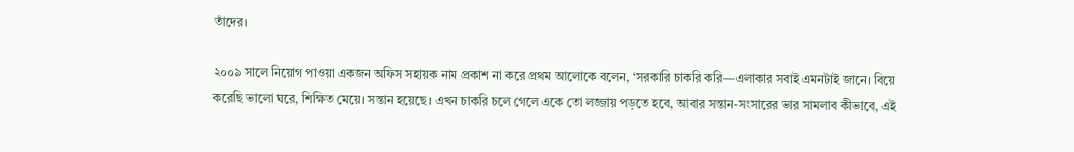তাঁদের।

২০০৯ সালে নিয়োগ পাওয়া একজন অফিস সহায়ক নাম প্রকাশ না করে প্রথম আলোকে বলেন, ‘সরকারি চাকরি করি—এলাকার সবাই এমনটাই জানে। বিয়ে করেছি ভালো ঘরে, শিক্ষিত মেয়ে। সন্তান হয়েছে। এখন চাকরি চলে গেলে একে তো লজ্জায় পড়তে হবে, আবার সন্তান-সংসারের ভার সামলাব কীভাবে, এই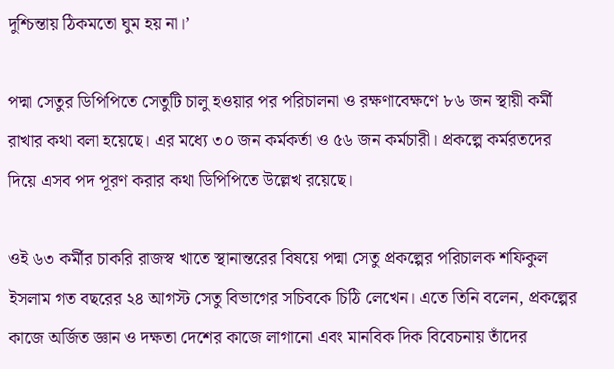দুশ্চিন্তায় ঠিকমতো ঘুম হয় না।’

পদ্মা সেতুর ডিপিপিতে সেতুটি চালু হওয়ার পর পরিচালনা ও রক্ষণাবেক্ষণে ৮৬ জন স্থায়ী কর্মী রাখার কথা বলা হয়েছে। এর মধ্যে ৩০ জন কর্মকর্তা ও ৫৬ জন কর্মচারী। প্রকল্পে কর্মরতদের দিয়ে এসব পদ পূরণ করার কথা ডিপিপিতে উল্লেখ রয়েছে।

ওই ৬৩ কর্মীর চাকরি রাজস্ব খাতে স্থানান্তরের বিষয়ে পদ্মা সেতু প্রকল্পের পরিচালক শফিকুল ইসলাম গত বছরের ২৪ আগস্ট সেতু বিভাগের সচিবকে চিঠি লেখেন। এতে তিনি বলেন, প্রকল্পের কাজে অর্জিত জ্ঞান ও দক্ষতা দেশের কাজে লাগানো এবং মানবিক দিক বিবেচনায় তাঁদের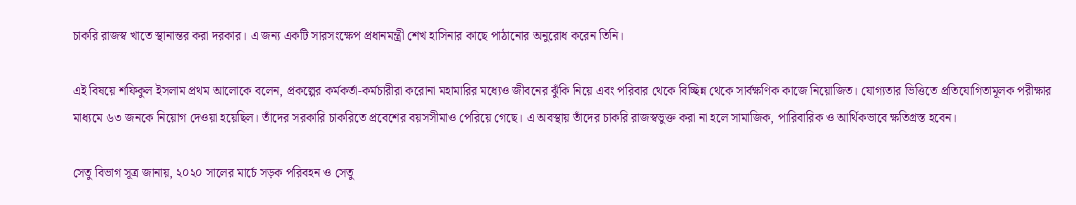চাকরি রাজস্ব খাতে স্থানান্তর করা দরকার। এ জন্য একটি সারসংক্ষেপ প্রধানমন্ত্রী শেখ হাসিনার কাছে পাঠানোর অনুরোধ করেন তিনি।

এই বিষয়ে শফিকুল ইসলাম প্রথম আলোকে বলেন, প্রকল্পের কর্মকর্তা-কর্মচারীরা করোনা মহামারির মধ্যেও জীবনের ঝুঁকি নিয়ে এবং পরিবার থেকে বিচ্ছিন্ন থেকে সার্বক্ষণিক কাজে নিয়োজিত। যোগ্যতার ভিত্তিতে প্রতিযোগিতামূলক পরীক্ষার মাধ্যমে ৬৩ জনকে নিয়োগ দেওয়া হয়েছিল। তাঁদের সরকারি চাকরিতে প্রবেশের বয়সসীমাও পেরিয়ে গেছে। এ অবস্থায় তাঁদের চাকরি রাজস্বভুক্ত করা না হলে সামাজিক, পারিবারিক ও আর্থিকভাবে ক্ষতিগ্রস্ত হবেন।

সেতু বিভাগ সূত্র জানায়, ২০২০ সালের মার্চে সড়ক পরিবহন ও সেতু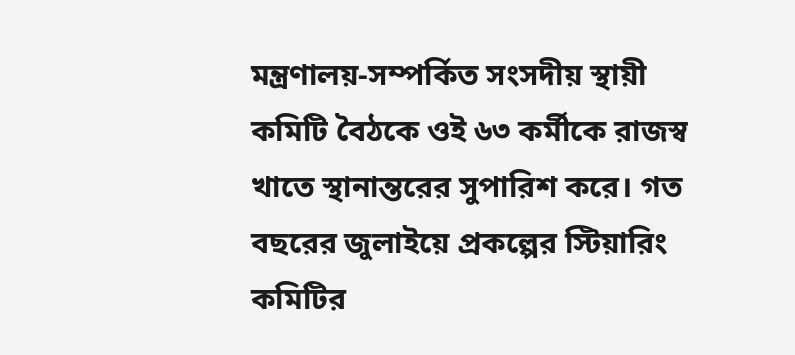মন্ত্রণালয়-সম্পর্কিত সংসদীয় স্থায়ী কমিটি বৈঠকে ওই ৬৩ কর্মীকে রাজস্ব খাতে স্থানান্তরের সুপারিশ করে। গত বছরের জুলাইয়ে প্রকল্পের স্টিয়ারিং কমিটির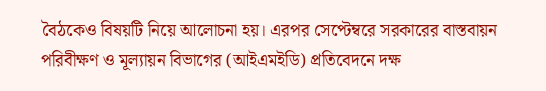বৈঠকেও বিষয়টি নিয়ে আলোচনা হয়। এরপর সেপ্টেম্বরে সরকারের বাস্তবায়ন পরিবীক্ষণ ও মূল্যায়ন বিভাগের (আইএমইডি) প্রতিবেদনে দক্ষ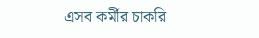এসব কর্মীর চাকরি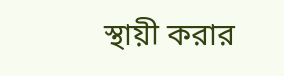স্থায়ী করার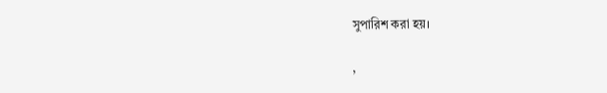সুপারিশ করা হয়।

,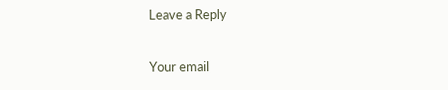Leave a Reply

Your email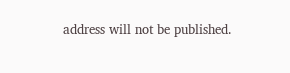address will not be published.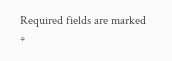Required fields are marked *